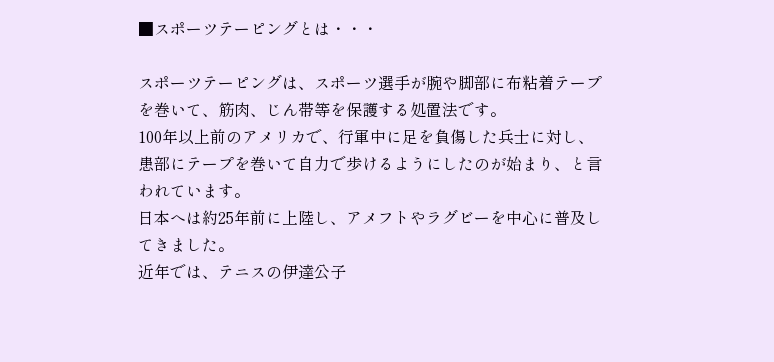■スポーツテーピングとは・・・

スポーツテーピングは、スポーツ選手が腕や脚部に布粘着テープを巻いて、筋肉、じん帯等を保護する処置法です。
100年以上前のアメリカで、行軍中に足を負傷した兵士に対し、患部にテープを巻いて自力で歩けるようにしたのが始まり、と言われています。
日本へは約25年前に上陸し、アメフトやラグビーを中心に普及してきました。
近年では、テニスの伊達公子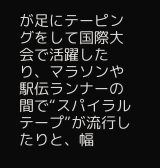が足にテーピングをして国際大会で活躍したり、マラソンや駅伝ランナーの間で“スパイラルテープ”が流行したりと、幅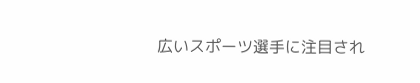広いスポーツ選手に注目され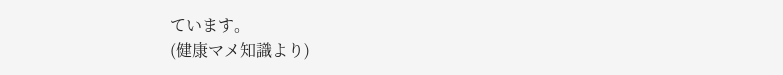ています。
(健康マメ知識より)